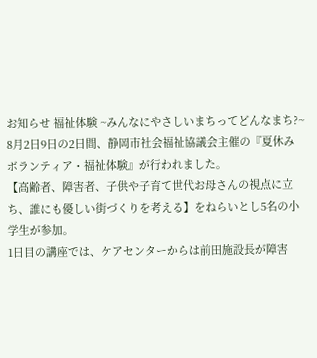お知らせ 福祉体験 ~みんなにやさしいまちってどんなまち?~
8月2日9日の2日間、静岡市社会福祉協議会主催の『夏休みボランティア・福祉体験』が行われました。
【高齢者、障害者、子供や子育て世代お母さんの視点に立ち、誰にも優しい街づくりを考える】をねらいとし5名の小学生が参加。
1日目の講座では、ケアセンターからは前田施設長が障害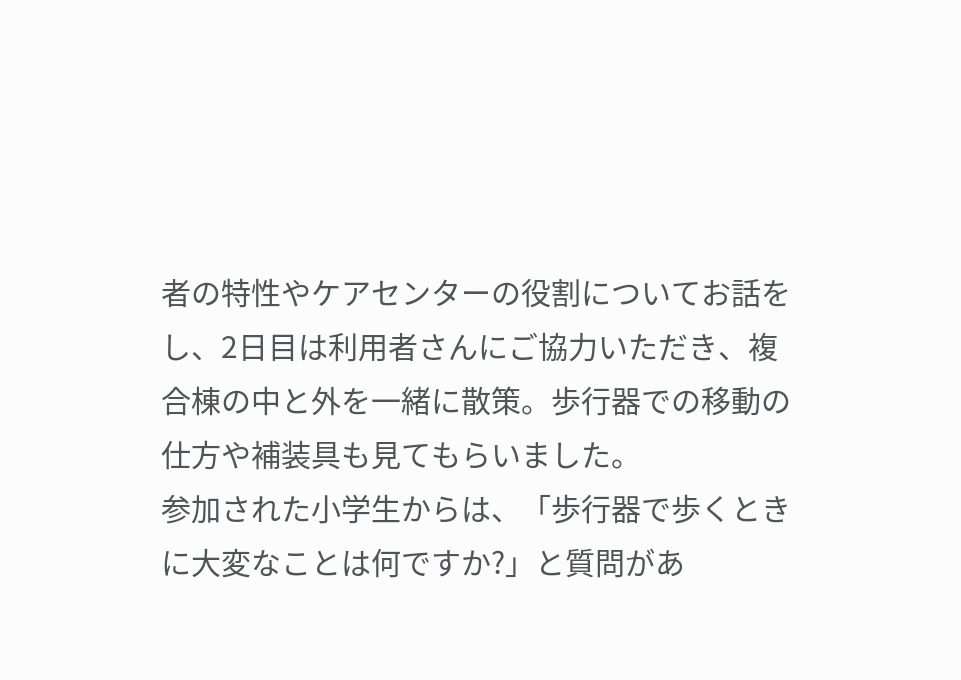者の特性やケアセンターの役割についてお話をし、2日目は利用者さんにご協力いただき、複合棟の中と外を一緒に散策。歩行器での移動の仕方や補装具も見てもらいました。
参加された小学生からは、「歩行器で歩くときに大変なことは何ですか?」と質問があ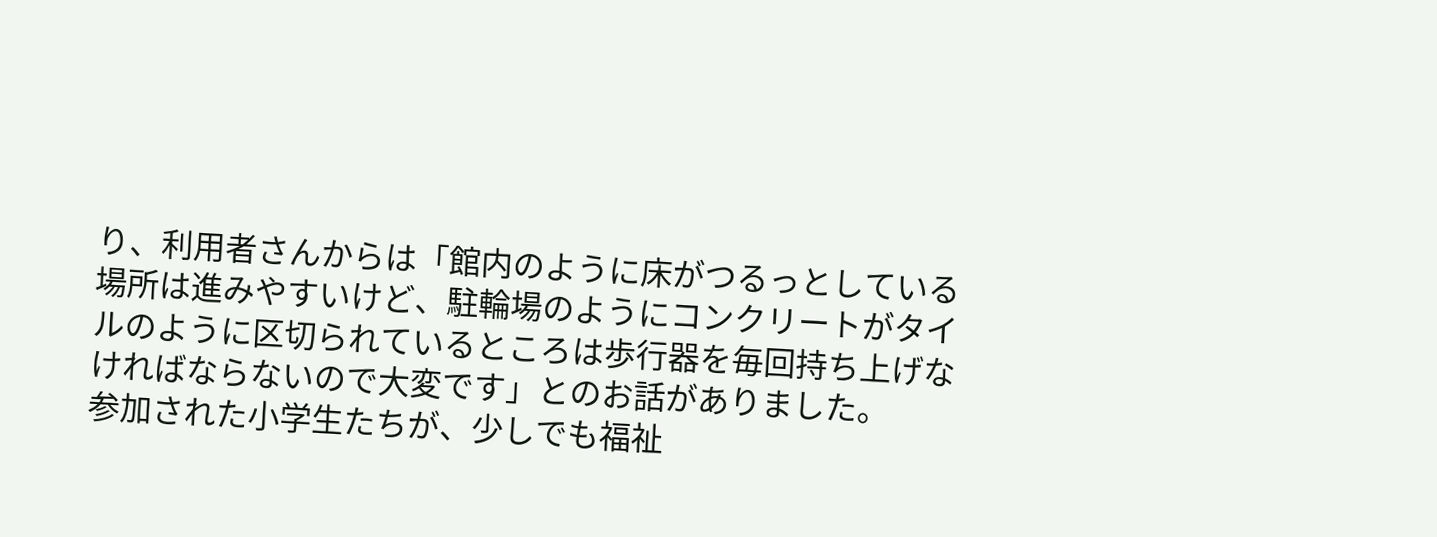り、利用者さんからは「館内のように床がつるっとしている場所は進みやすいけど、駐輪場のようにコンクリートがタイルのように区切られているところは歩行器を毎回持ち上げなければならないので大変です」とのお話がありました。
参加された小学生たちが、少しでも福祉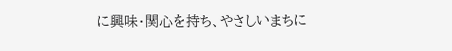に興味・関心を持ち、やさしいまちに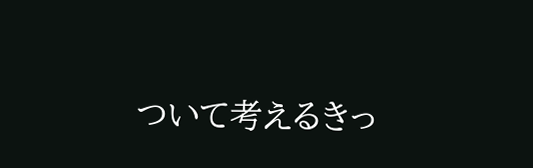ついて考えるきっ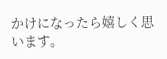かけになったら嬉しく思います。